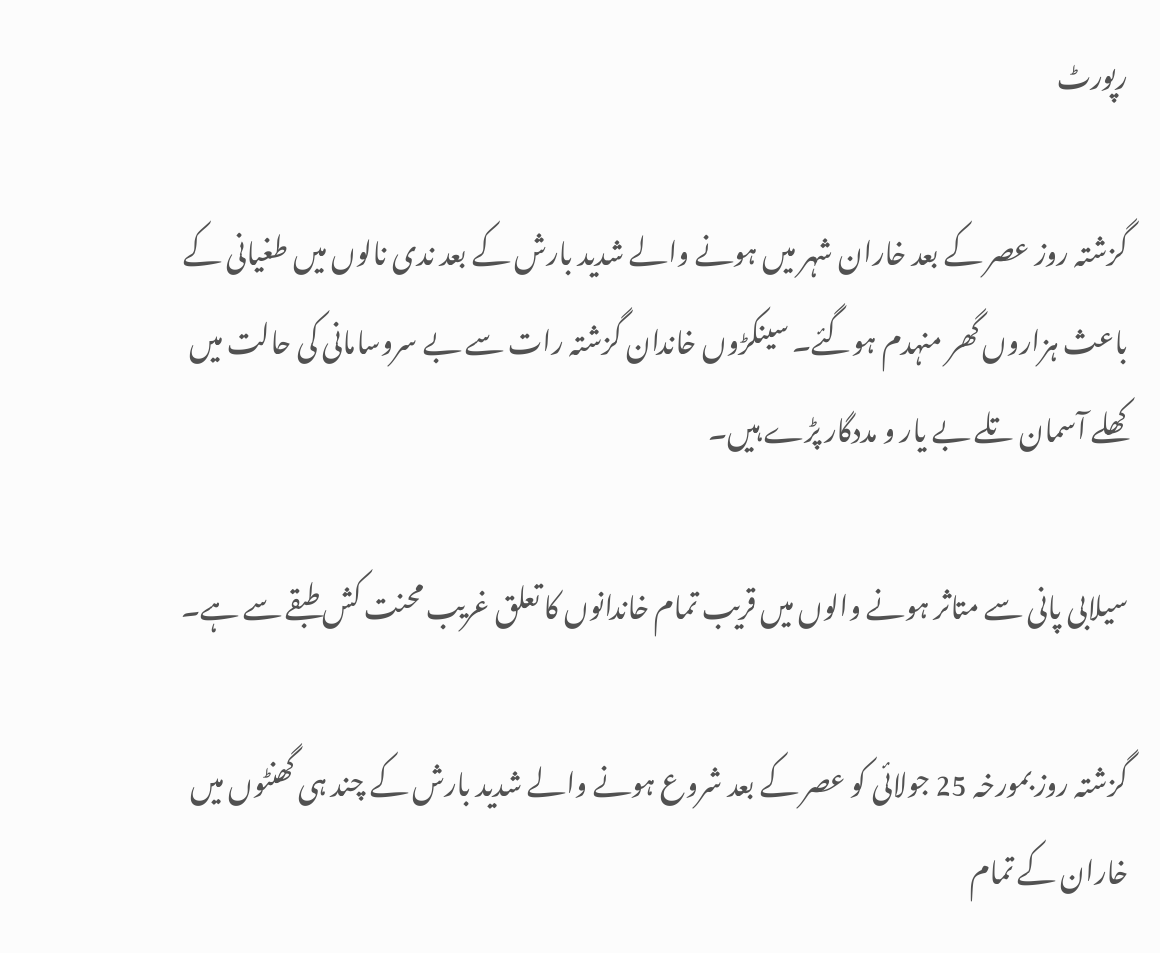رپورٹ

گزشتہ روز عصر کے بعد خاران شہر میں ہونے والے شدید بارش کے بعد ندی نالوں میں طغیانی کے باعث ہزاروں گھر منہدم ہوگئے۔ سینکڑوں خاندان گزشتہ رات سے بے سروسامانی کی حالت میں کھلے آسمان تلے بے یار و مددگار پڑے ہیں۔

سیلابی پانی سے متاثر ہونے والوں میں قریب تمام خاندانوں کا تعلق غریب محنت کش طبقے سے ہے۔

گزشتہ روز بمورخہ 25 جولائی کو عصر کے بعد شروع ہونے والے شدید بارش کے چند ہی گھنٹوں میں خاران کے تمام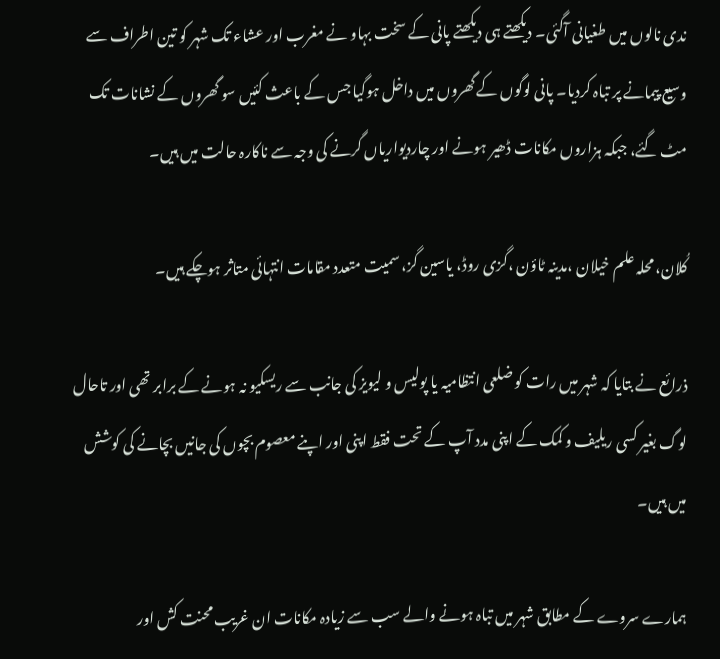ندی نالوں میں طغیانی آگئی۔ دیکھتے ہی دیکھتے پانی کے سخت بہاو نے مغرب اور عشاء تک شہر کو تین اطراف سے وسیع پیمانے پر تباہ کردیا۔ پانی لوگوں کے گھروں میں داخل ہوگیا جس کے باعث کئیں سو گھروں کے نشانات تک مٹ گئے، جبکہ ہزاروں مکانات ڈھیر ہونے اور چاردیواریاں گرنے کی وجہ سے ناکارہ حالت میں ہیں۔

کُلان، محلہ علم خیلان ،مدینہ ٹاؤن ،گزی روڈ، یاسین گز، سمیت متعدد مقامات انتہائی متاثر ہوچکے ہیں۔

ذرائع نے بتایا کہ شہر میں رات کو ضلعی انتظامیہ یا پولیس و لیویز کی جانب سے ریسکیو نہ ہونے کے برابر تھی اور تاحال لوگ بغیر کسی ریلیف و کمک کے اپنی مدد آپ کے تحت فقط اپنی اور اپنے معصوم بچوں کی جانیں بچانے کی کوشش میں ہیں۔

ہمارے سروے کے مطابق شہر میں تباہ ہونے والے سب سے زیادہ مکانات ان غریب محنت کش اور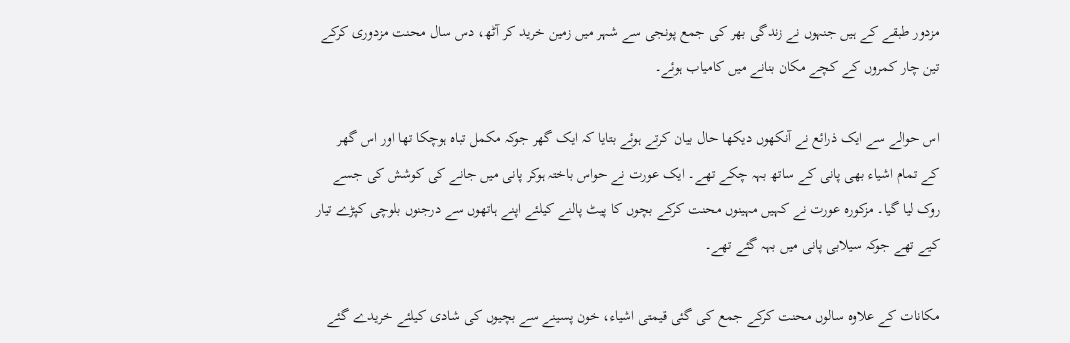مزدور طبقے کے ہیں جنہوں نے زندگی بھر کی جمع پونجی سے شہر میں زمین خرید کر آٹھ، دس سال محنت مزدوری کرکے تین چار کمروں کے کچے مکان بنانے میں کامیاب ہوئے۔

اس حوالے سے ایک ذرائع نے آنکھوں دیکھا حال بیان کرتے ہوئے بتایا کہ ایک گھر جوکہ مکمل تباہ ہوچکا تھا اور اس گھر کے تمام اشیاء بھی پانی کے ساتھ بہہ چکے تھے۔ ایک عورت نے حواس باختہ ہوکر پانی میں جانے کی کوشش کی جسے روک لیا گیا۔ مزکورہ عورت نے کہیں مہینوں محنت کرکے بچوں کا پیٹ پالنے کیلئے اپنے ہاتھوں سے درجنوں بلوچی کپڑے تیار کیے تھے جوکہ سیلابی پانی میں بہہ گئے تھے۔

مکانات کے علاوہ سالوں محنت کرکے جمع کی گئی قیمتی اشیاء، خون پسینے سے بچیوں کی شادی کیلئے خریدے گئے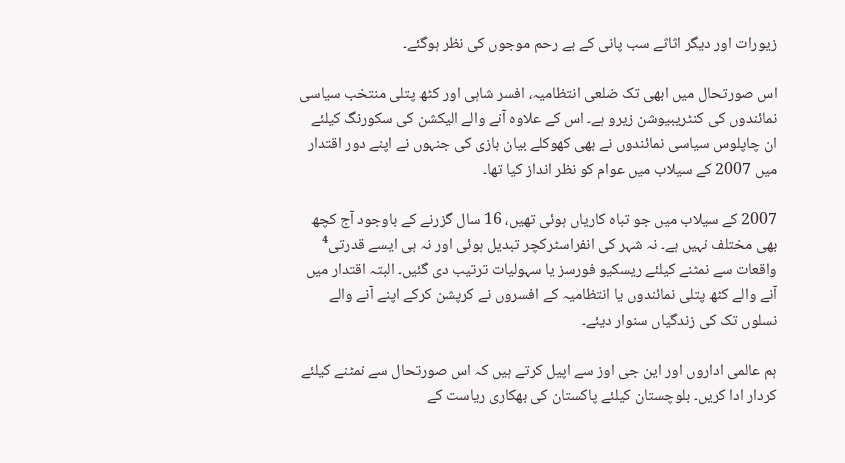زیورات اور دیگر اثاثے سب پانی کے بے رحم موجوں کی نظر ہوگئے۔

اس صورتحال میں ابھی تک ضلعی انتظامیہ، افسر شاہی اور کٹھ پتلی منتخب سیاسی نمائندوں کی کنٹریبیوشن زیرو ہے۔ اس کے علاوہ آنے والے الیکشن کی سکورنگ کیلئے ان چاپلوس سیاسی نمائندوں نے بھی کھوکلے بیان بازی کی جنہوں نے اپنے دور اقتدار میں 2007 کے سیلاب میں عوام کو نظر انداز کیا تھا۔

2007 کے سیلاب میں جو تباہ کاریاں ہوئی تھیں، 16 سال گزرنے کے باوجود آج کچھ بھی مختلف نہیں ہے۔ نہ شہر کی انفراسٹرکچر تبدیل ہوئی اور نہ ہی ایسے قدرتی⁴ واقعات سے نمٹنے کیلئے ریسکیو فورسز یا سہولیات ترتیب دی گئیں۔ البتہ اقتدار میں آنے والے کٹھ پتلی نمائندوں یا انتظامیہ کے افسروں نے کرپشن کرکے اپنے آنے والے نسلوں تک کی زندگیاں سنوار دیئے۔

ہم عالمی اداروں اور این جی اوز سے اپیل کرتے ہیں کہ اس صورتحال سے نمٹنے کیلئے کردار ادا کریں۔ بلوچستان کیلئے پاکستان کی بھکاری ریاست کے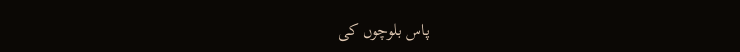پاس بلوچوں کی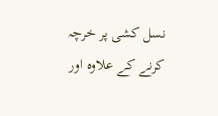نسل کشی پر خرچہ کرنے کے علاوہ اور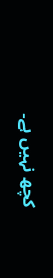کچھ نہیں ہے۔